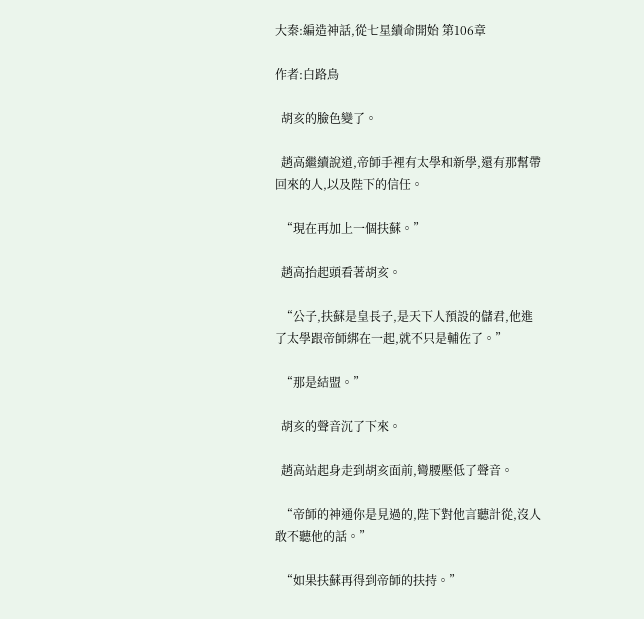大秦:編造神話,從七星續命開始 第106章

作者:白路鳥

  胡亥的臉色變了。

  趙高繼續說道,帝師手裡有太學和新學,還有那幫帶回來的人,以及陛下的信任。

  “現在再加上一個扶蘇。”

  趙高抬起頭看著胡亥。

  “公子,扶蘇是皇長子,是天下人預設的儲君,他進了太學跟帝師綁在一起,就不只是輔佐了。”

  “那是結盟。”

  胡亥的聲音沉了下來。

  趙高站起身走到胡亥面前,彎腰壓低了聲音。

  “帝師的神通你是見過的,陛下對他言聽計從,沒人敢不聽他的話。”

  “如果扶蘇再得到帝師的扶持。”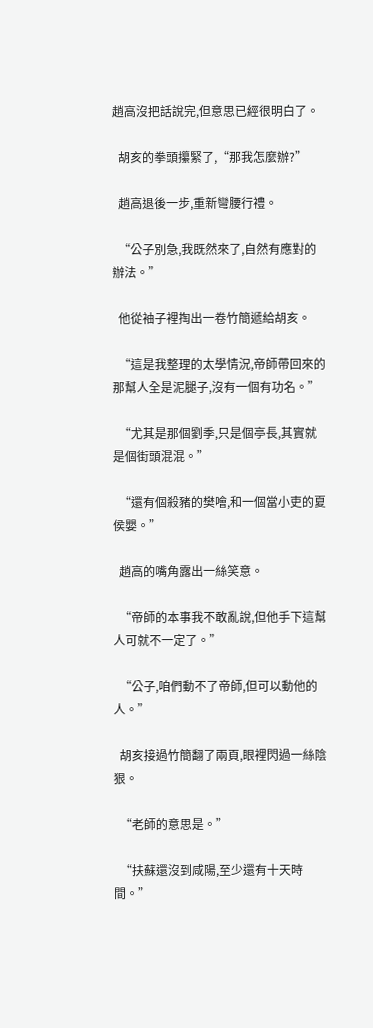趙高沒把話說完,但意思已經很明白了。

  胡亥的拳頭攥緊了,“那我怎麼辦?”

  趙高退後一步,重新彎腰行禮。

  “公子別急,我既然來了,自然有應對的辦法。”

  他從袖子裡掏出一卷竹簡遞給胡亥。

  “這是我整理的太學情況,帝師帶回來的那幫人全是泥腿子,沒有一個有功名。”

  “尤其是那個劉季,只是個亭長,其實就是個街頭混混。”

  “還有個殺豬的樊噲,和一個當小吏的夏侯嬰。”

  趙高的嘴角露出一絲笑意。

  “帝師的本事我不敢亂說,但他手下這幫人可就不一定了。”

  “公子,咱們動不了帝師,但可以動他的人。”

  胡亥接過竹簡翻了兩頁,眼裡閃過一絲陰狠。

  “老師的意思是。”

  “扶蘇還沒到咸陽,至少還有十天時間。”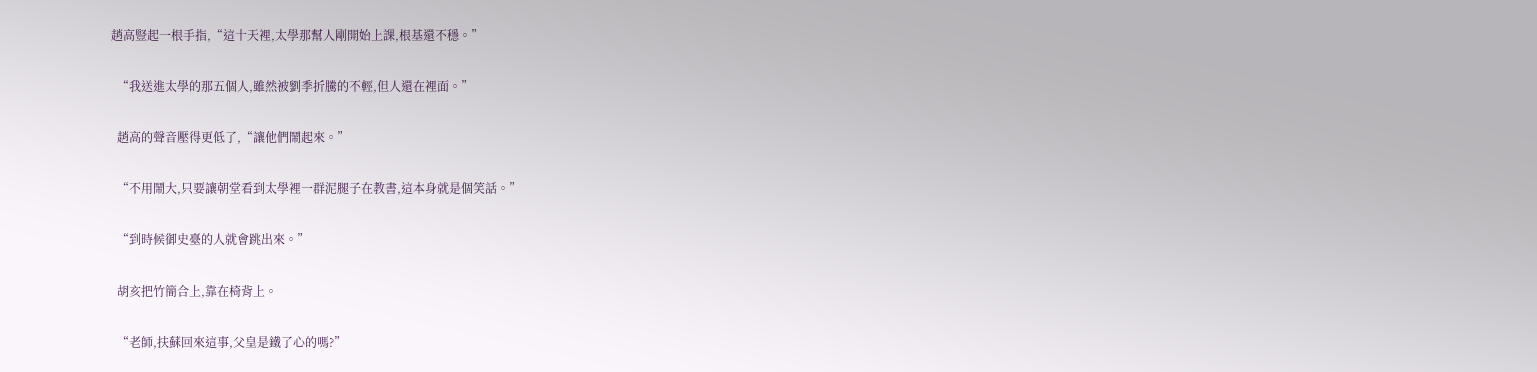趙高豎起一根手指,“這十天裡,太學那幫人剛開始上課,根基還不穩。”

  “我送進太學的那五個人,雖然被劉季折騰的不輕,但人還在裡面。”

  趙高的聲音壓得更低了,“讓他們鬧起來。”

  “不用鬧大,只要讓朝堂看到太學裡一群泥腿子在教書,這本身就是個笑話。”

  “到時候御史臺的人就會跳出來。”

  胡亥把竹簡合上,靠在椅背上。

  “老師,扶蘇回來這事,父皇是鐵了心的嗎?”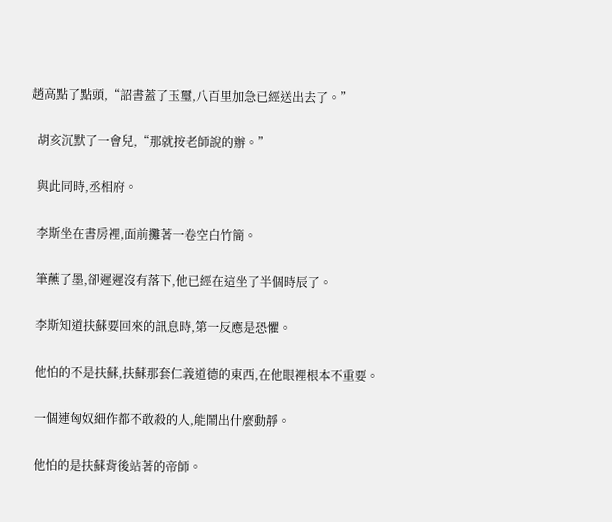趙高點了點頭,“詔書蓋了玉璽,八百里加急已經送出去了。”

  胡亥沉默了一會兒,“那就按老師說的辦。”

  與此同時,丞相府。

  李斯坐在書房裡,面前攤著一卷空白竹簡。

  筆蘸了墨,卻遲遲沒有落下,他已經在這坐了半個時辰了。

  李斯知道扶蘇要回來的訊息時,第一反應是恐懼。

  他怕的不是扶蘇,扶蘇那套仁義道德的東西,在他眼裡根本不重要。

  一個連匈奴細作都不敢殺的人,能鬧出什麼動靜。

  他怕的是扶蘇背後站著的帝師。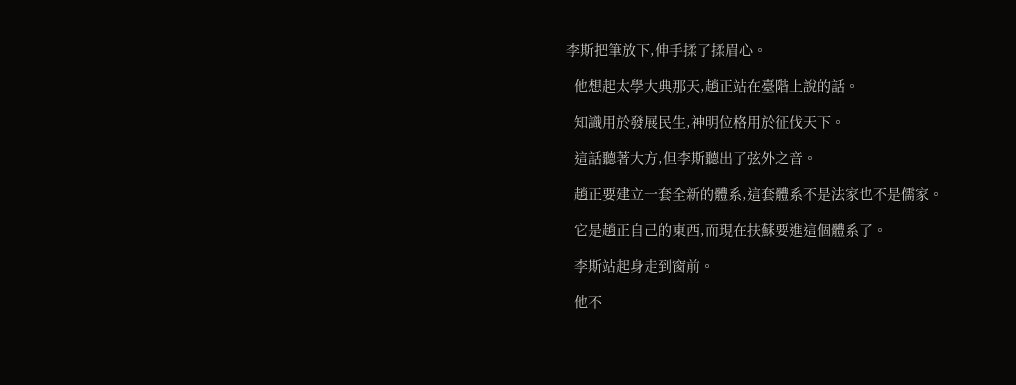李斯把筆放下,伸手揉了揉眉心。

  他想起太學大典那天,趙正站在臺階上說的話。

  知識用於發展民生,神明位格用於征伐天下。

  這話聽著大方,但李斯聽出了弦外之音。

  趙正要建立一套全新的體系,這套體系不是法家也不是儒家。

  它是趙正自己的東西,而現在扶蘇要進這個體系了。

  李斯站起身走到窗前。

  他不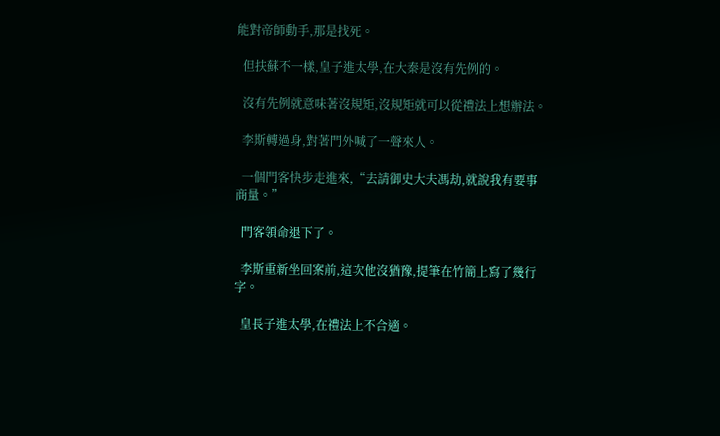能對帝師動手,那是找死。

  但扶蘇不一樣,皇子進太學,在大秦是沒有先例的。

  沒有先例就意味著沒規矩,沒規矩就可以從禮法上想辦法。

  李斯轉過身,對著門外喊了一聲來人。

  一個門客快步走進來,“去請御史大夫馮劫,就說我有要事商量。”

  門客領命退下了。

  李斯重新坐回案前,這次他沒猶豫,提筆在竹簡上寫了幾行字。

  皇長子進太學,在禮法上不合適。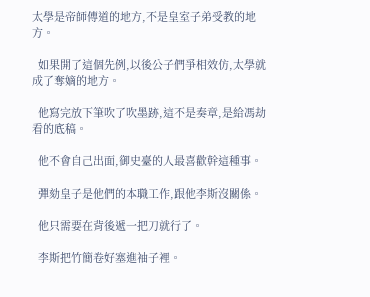太學是帝師傳道的地方,不是皇室子弟受教的地方。

  如果開了這個先例,以後公子們爭相效仿,太學就成了奪嫡的地方。

  他寫完放下筆吹了吹墨跡,這不是奏章,是給馮劫看的底稿。

  他不會自己出面,御史臺的人最喜歡幹這種事。

  彈劾皇子是他們的本職工作,跟他李斯沒關係。

  他只需要在背後遞一把刀就行了。

  李斯把竹簡卷好塞進袖子裡。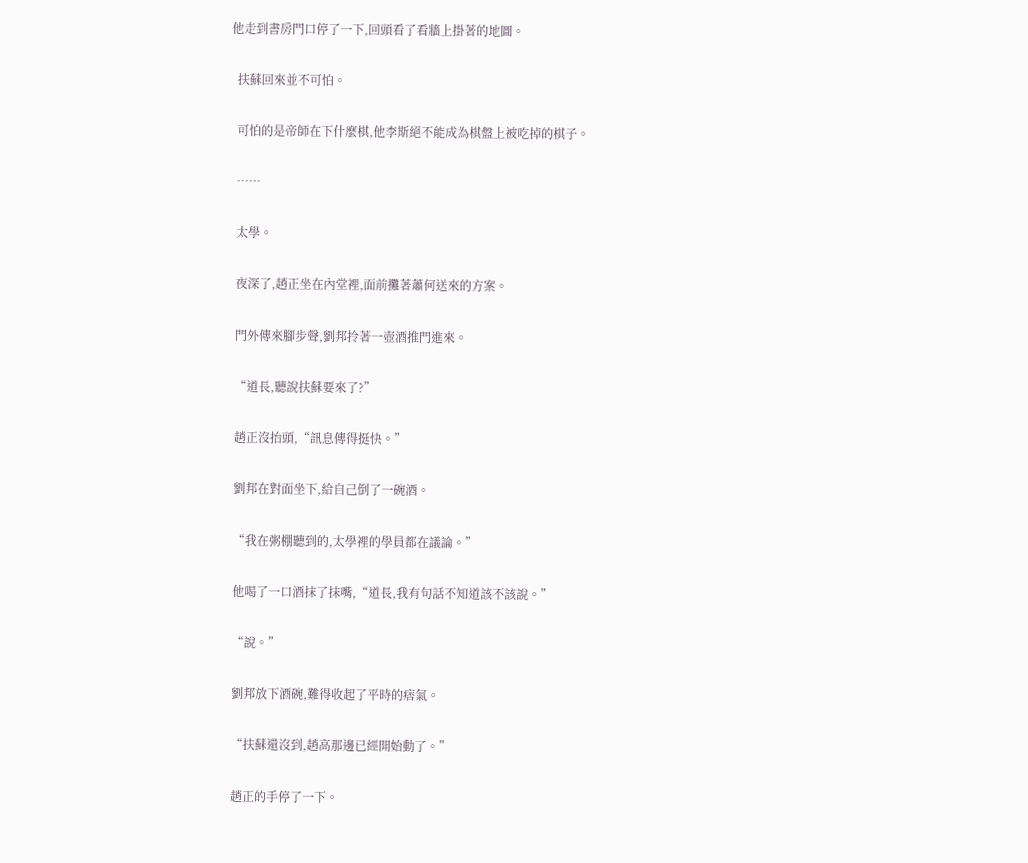他走到書房門口停了一下,回頭看了看牆上掛著的地圖。

  扶蘇回來並不可怕。

  可怕的是帝師在下什麼棋,他李斯絕不能成為棋盤上被吃掉的棋子。

  ……

  太學。

  夜深了,趙正坐在內堂裡,面前攤著蕭何送來的方案。

  門外傳來腳步聲,劉邦拎著一壺酒推門進來。

  “道長,聽說扶蘇要來了?”

  趙正沒抬頭,“訊息傳得挺快。”

  劉邦在對面坐下,給自己倒了一碗酒。

  “我在粥棚聽到的,太學裡的學員都在議論。”

  他喝了一口酒抹了抹嘴,“道長,我有句話不知道該不該說。”

  “說。”

  劉邦放下酒碗,難得收起了平時的痞氣。

  “扶蘇還沒到,趙高那邊已經開始動了。”

  趙正的手停了一下。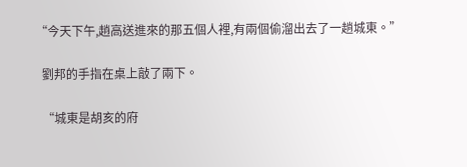“今天下午,趙高送進來的那五個人裡,有兩個偷溜出去了一趟城東。”

  劉邦的手指在桌上敲了兩下。

  “城東是胡亥的府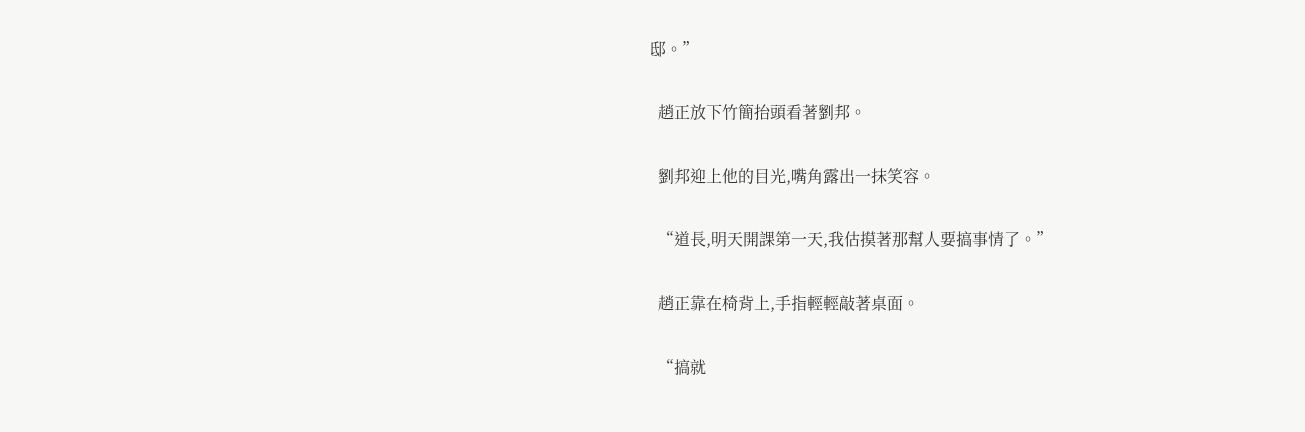邸。”

  趙正放下竹簡抬頭看著劉邦。

  劉邦迎上他的目光,嘴角露出一抹笑容。

  “道長,明天開課第一天,我估摸著那幫人要搞事情了。”

  趙正靠在椅背上,手指輕輕敲著桌面。

  “搞就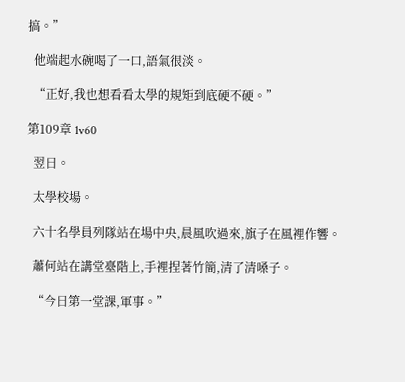搞。”

  他端起水碗喝了一口,語氣很淡。

  “正好,我也想看看太學的規矩到底硬不硬。”

第109章 1v60

  翌日。

  太學校場。

  六十名學員列隊站在場中央,晨風吹過來,旗子在風裡作響。

  蕭何站在講堂臺階上,手裡捏著竹簡,清了清嗓子。

  “今日第一堂課,軍事。”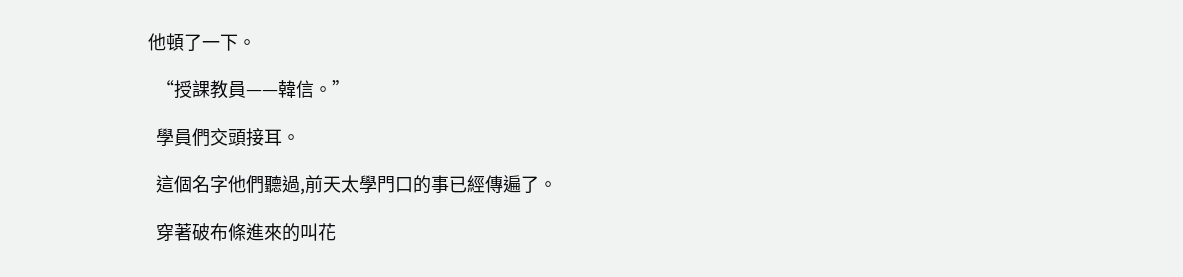他頓了一下。

  “授課教員——韓信。”

  學員們交頭接耳。

  這個名字他們聽過,前天太學門口的事已經傳遍了。

  穿著破布條進來的叫花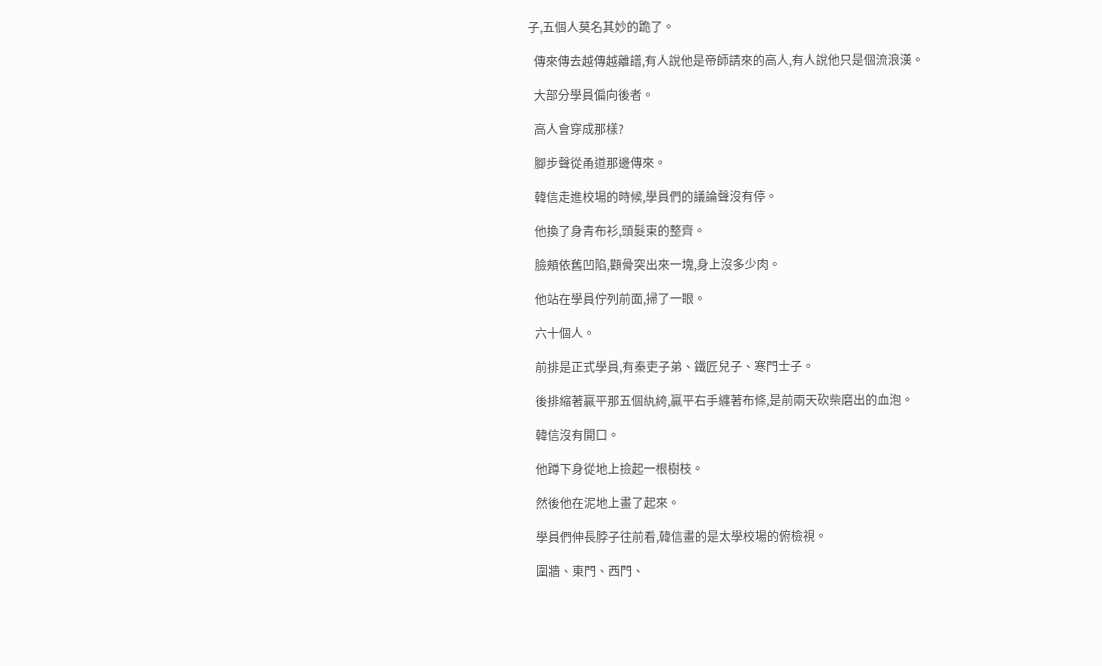子,五個人莫名其妙的跪了。

  傳來傳去越傳越離譜,有人說他是帝師請來的高人,有人說他只是個流浪漢。

  大部分學員偏向後者。

  高人會穿成那樣?

  腳步聲從甬道那邊傳來。

  韓信走進校場的時候,學員們的議論聲沒有停。

  他換了身青布衫,頭髮束的整齊。

  臉頰依舊凹陷,顴骨突出來一塊,身上沒多少肉。

  他站在學員佇列前面,掃了一眼。

  六十個人。

  前排是正式學員,有秦吏子弟、鐵匠兒子、寒門士子。

  後排縮著贏平那五個紈絝,贏平右手纏著布條,是前兩天砍柴磨出的血泡。

  韓信沒有開口。

  他蹲下身從地上撿起一根樹枝。

  然後他在泥地上畫了起來。

  學員們伸長脖子往前看,韓信畫的是太學校場的俯檢視。

  圍牆、東門、西門、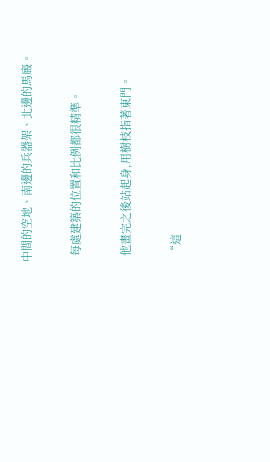中間的空地、南邊的兵器架、北邊的馬廄。

  每處建築的位置和比例都很精準。

  他畫完之後站起身,用樹枝指著東門。

  “這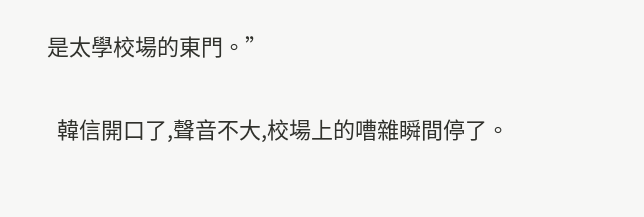是太學校場的東門。”

  韓信開口了,聲音不大,校場上的嘈雜瞬間停了。